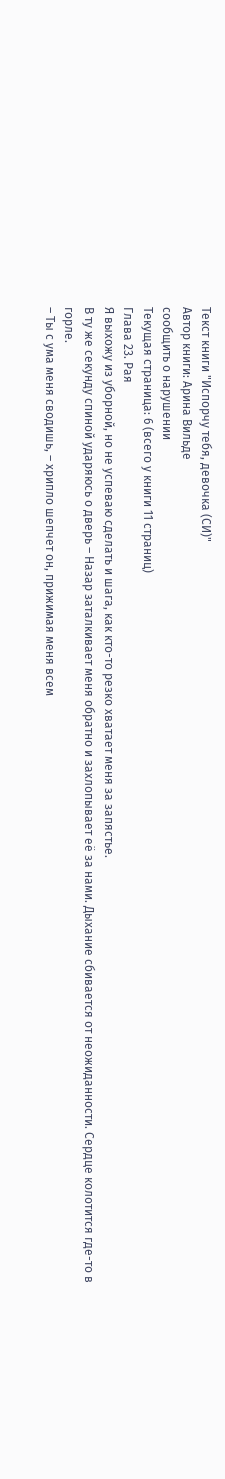Текст книги "Испорчу тебя, девочка (СИ)"
Автор книги: Арина Вильде
сообщить о нарушении
Текущая страница: 6 (всего у книги 11 страниц)
Глава 23. Рая
Я выхожу из уборной, но не успеваю сделать и шага, как кто-то резко хватает меня за запястье.
В ту же секунду спиной ударяюсь о дверь – Назар заталкивает меня обратно и захлопывает её за нами. Дыхание сбивается от неожиданности. Сердце колотится где-то в горле.
– Ты с ума меня сводишь, – хрипло шепчет он, прижимая меня всем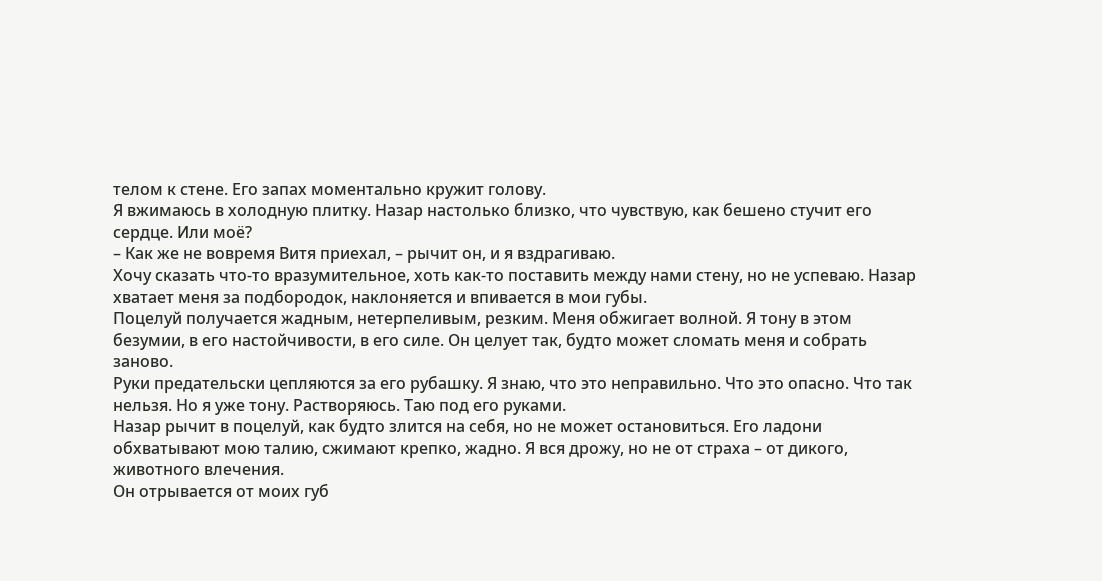телом к стене. Его запах моментально кружит голову.
Я вжимаюсь в холодную плитку. Назар настолько близко, что чувствую, как бешено стучит его сердце. Или моё?
– Как же не вовремя Витя приехал, – рычит он, и я вздрагиваю.
Хочу сказать что-то вразумительное, хоть как-то поставить между нами стену, но не успеваю. Назар хватает меня за подбородок, наклоняется и впивается в мои губы.
Поцелуй получается жадным, нетерпеливым, резким. Меня обжигает волной. Я тону в этом безумии, в его настойчивости, в его силе. Он целует так, будто может сломать меня и собрать заново.
Руки предательски цепляются за его рубашку. Я знаю, что это неправильно. Что это опасно. Что так нельзя. Но я уже тону. Растворяюсь. Таю под его руками.
Назар рычит в поцелуй, как будто злится на себя, но не может остановиться. Его ладони обхватывают мою талию, сжимают крепко, жадно. Я вся дрожу, но не от страха – от дикого, животного влечения.
Он отрывается от моих губ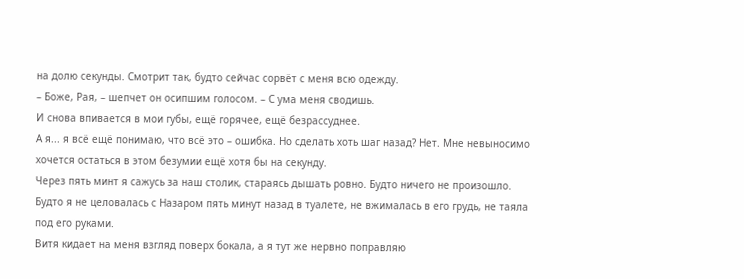на долю секунды. Смотрит так, будто сейчас сорвёт с меня всю одежду.
– Боже, Рая, – шепчет он осипшим голосом. – С ума меня сводишь.
И снова впивается в мои губы, ещё горячее, ещё безрассуднее.
А я... я всё ещё понимаю, что всё это – ошибка. Но сделать хоть шаг назад? Нет. Мне невыносимо хочется остаться в этом безумии ещё хотя бы на секунду.
Через пять минт я сажусь за наш столик, стараясь дышать ровно. Будто ничего не произошло. Будто я не целовалась с Назаром пять минут назад в туалете, не вжималась в его грудь, не таяла под его руками.
Витя кидает на меня взгляд поверх бокала, а я тут же нервно поправляю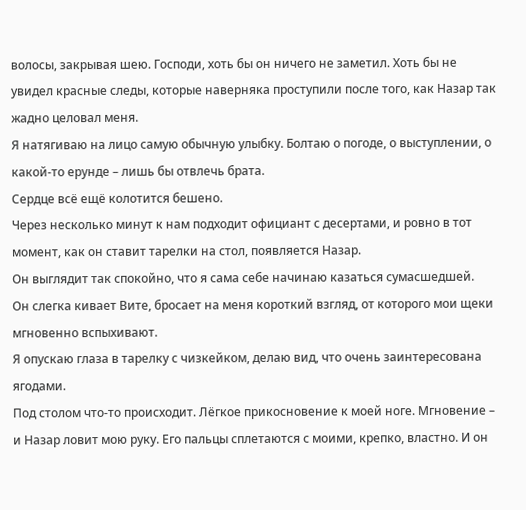волосы, закрывая шею. Господи, хоть бы он ничего не заметил. Хоть бы не увидел красные следы, которые наверняка проступили после того, как Назар так жадно целовал меня.
Я натягиваю на лицо самую обычную улыбку. Болтаю о погоде, о выступлении, о какой-то ерунде – лишь бы отвлечь брата.
Сердце всё ещё колотится бешено.
Через несколько минут к нам подходит официант с десертами, и ровно в тот момент, как он ставит тарелки на стол, появляется Назар.
Он выглядит так спокойно, что я сама себе начинаю казаться сумасшедшей.
Он слегка кивает Вите, бросает на меня короткий взгляд, от которого мои щеки мгновенно вспыхивают.
Я опускаю глаза в тарелку с чизкейком, делаю вид, что очень заинтересована ягодами.
Под столом что-то происходит. Лёгкое прикосновение к моей ноге. Мгновение – и Назар ловит мою руку. Его пальцы сплетаются с моими, крепко, властно. И он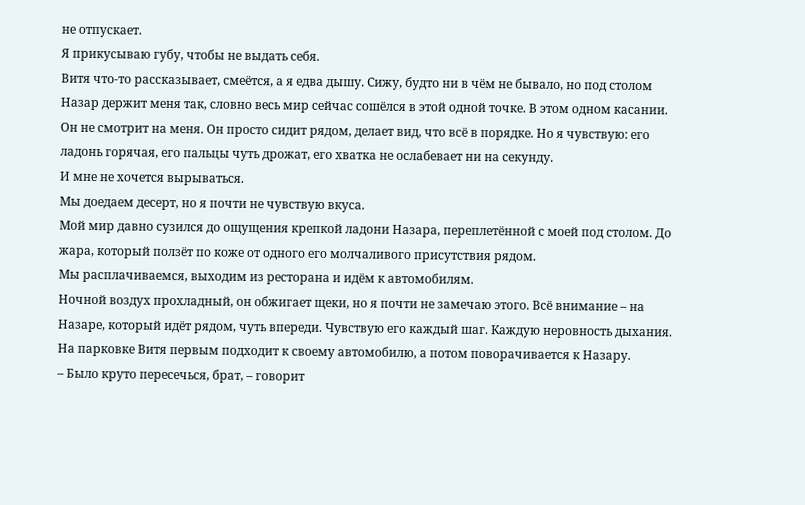не отпускает.
Я прикусываю губу, чтобы не выдать себя.
Витя что-то рассказывает, смеётся, а я едва дышу. Сижу, будто ни в чём не бывало, но под столом Назар держит меня так, словно весь мир сейчас сошёлся в этой одной точке. В этом одном касании.
Он не смотрит на меня. Он просто сидит рядом, делает вид, что всё в порядке. Но я чувствую: его ладонь горячая, его пальцы чуть дрожат, его хватка не ослабевает ни на секунду.
И мне не хочется вырываться.
Мы доедаем десерт, но я почти не чувствую вкуса.
Мой мир давно сузился до ощущения крепкой ладони Назара, переплетённой с моей под столом. До жара, который ползёт по коже от одного его молчаливого присутствия рядом.
Мы расплачиваемся, выходим из ресторана и идём к автомобилям.
Ночной воздух прохладный, он обжигает щеки, но я почти не замечаю этого. Всё внимание – на Назаре, который идёт рядом, чуть впереди. Чувствую его каждый шаг. Каждую неровность дыхания.
На парковке Витя первым подходит к своему автомобилю, а потом поворачивается к Назару.
– Было круто пересечься, брат, – говорит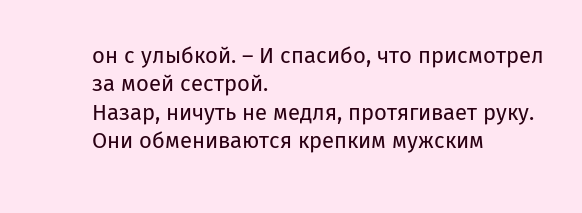он с улыбкой. – И спасибо, что присмотрел за моей сестрой.
Назар, ничуть не медля, протягивает руку.
Они обмениваются крепким мужским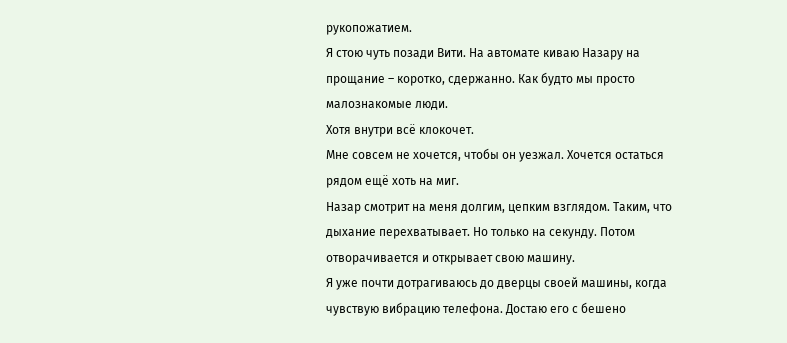рукопожатием.
Я стою чуть позади Вити. На автомате киваю Назару на прощание – коротко, сдержанно. Как будто мы просто малознакомые люди.
Хотя внутри всё клокочет.
Мне совсем не хочется, чтобы он уезжал. Хочется остаться рядом ещё хоть на миг.
Назар смотрит на меня долгим, цепким взглядом. Таким, что дыхание перехватывает. Но только на секунду. Потом отворачивается и открывает свою машину.
Я уже почти дотрагиваюсь до дверцы своей машины, когда чувствую вибрацию телефона. Достаю его с бешено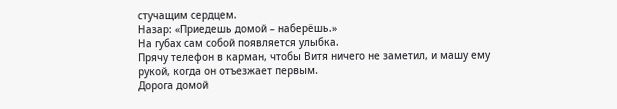стучащим сердцем.
Назар: «Приедешь домой – наберёшь.»
На губах сам собой появляется улыбка.
Прячу телефон в карман, чтобы Витя ничего не заметил, и машу ему рукой, когда он отъезжает первым.
Дорога домой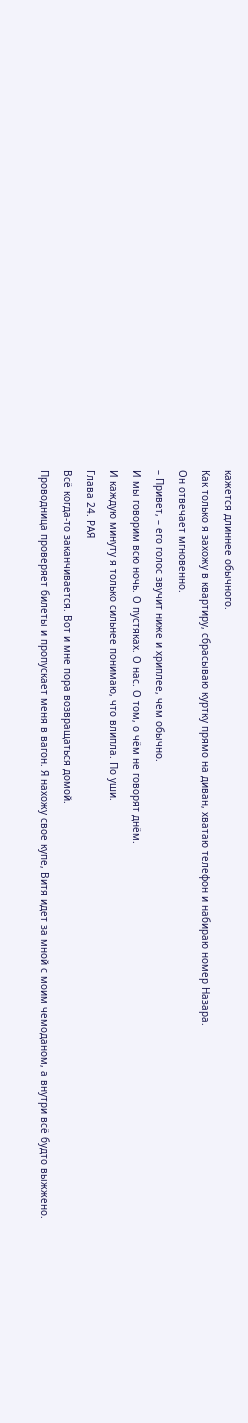кажется длиннее обычного.
Как только я захожу в квартиру, сбрасываю куртку прямо на диван, хватаю телефон и набираю номер Назара.
Он отвечает мгновенно.
– Привет, – его голос звучит ниже и хриплее, чем обычно.
И мы говорим всю ночь. О пустяках. О нас. О том, о чём не говорят днём.
И каждую минуту я только сильнее понимаю, что влипла. По уши.
Глава 24. РАЯ
Всё когда-то заканчивается. Вот и мне пора возвращаться домой.
Проводница проверяет билеты и пропускает меня в вагон. Я нахожу свое купе, Витя идет за мной с моим чемоданом, а внутри всё будто выжжено.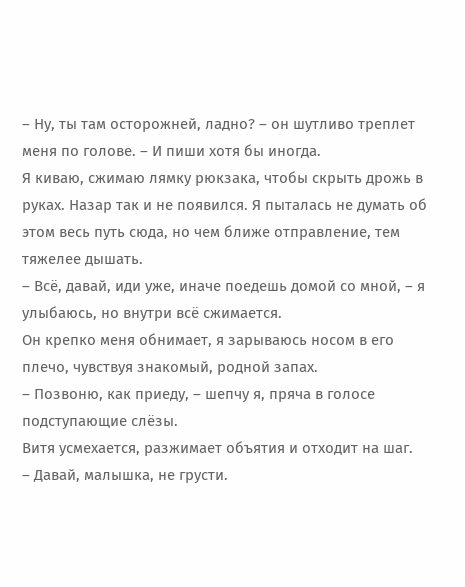– Ну, ты там осторожней, ладно? – он шутливо треплет меня по голове. – И пиши хотя бы иногда.
Я киваю, сжимаю лямку рюкзака, чтобы скрыть дрожь в руках. Назар так и не появился. Я пыталась не думать об этом весь путь сюда, но чем ближе отправление, тем тяжелее дышать.
– Всё, давай, иди уже, иначе поедешь домой со мной, – я улыбаюсь, но внутри всё сжимается.
Он крепко меня обнимает, я зарываюсь носом в его плечо, чувствуя знакомый, родной запах.
– Позвоню, как приеду, – шепчу я, пряча в голосе подступающие слёзы.
Витя усмехается, разжимает объятия и отходит на шаг.
– Давай, малышка, не грусти.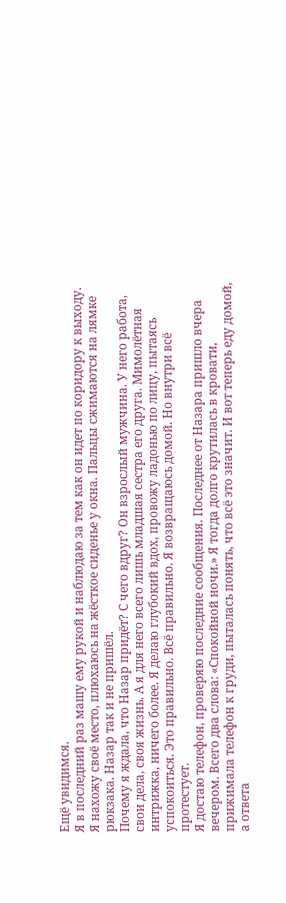Ещё увидимся.
Я в последний раз машу ему рукой и наблюдаю за тем как он идет по коридору к выходу.
Я нахожу своё место, плюхаюсь на жёсткое сиденье у окна. Пальцы сжимаются на лямке рюкзака. Назар так и не пришёл.
Почему я ждала, что Назар придёт? С чего вдруг? Он взрослый мужчина. У него работа, свои дела, своя жизнь. А я для него всего лишь младшая сестра его друга. Мимолётная интрижка, ничего более. Я делаю глубокий вдох, провожу ладонью по лицу, пытаясь успокоиться. Это правильно. Всё правильно. Я возвращаюсь домой. Но внутри всё протестует.
Я достаю телефон, проверяю последние сообщения. Последнее от Назара пришло вчера вечером. Всего два слова: «Спокойной ночи.» Я тогда долго крутилась в кровати, прижимала телефон к груди, пыталась понять, что всё это значит. И вот теперь еду домой, а ответа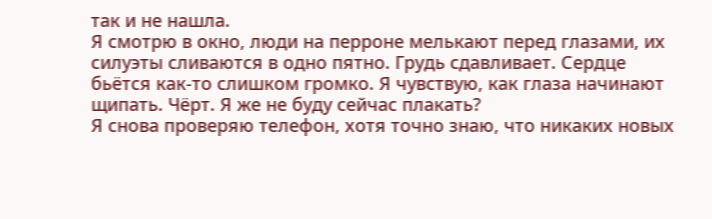так и не нашла.
Я смотрю в окно, люди на перроне мелькают перед глазами, их силуэты сливаются в одно пятно. Грудь сдавливает. Сердце бьётся как-то слишком громко. Я чувствую, как глаза начинают щипать. Чёрт. Я же не буду сейчас плакать?
Я снова проверяю телефон, хотя точно знаю, что никаких новых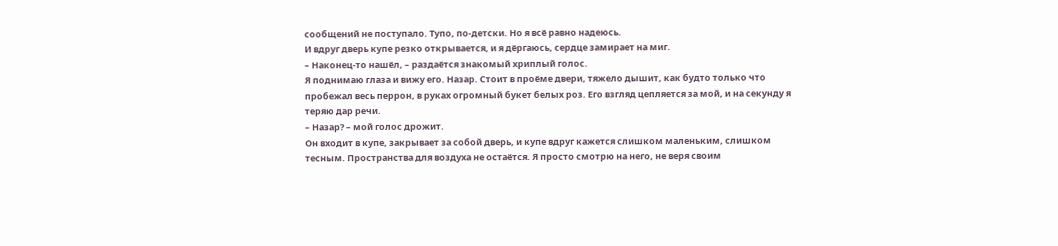сообщений не поступало. Тупо, по-детски. Но я всё равно надеюсь.
И вдруг дверь купе резко открывается, и я дёргаюсь, сердце замирает на миг.
– Наконец-то нашёл, – раздаётся знакомый хриплый голос.
Я поднимаю глаза и вижу его. Назар. Стоит в проёме двери, тяжело дышит, как будто только что пробежал весь перрон, в руках огромный букет белых роз. Его взгляд цепляется за мой, и на секунду я теряю дар речи.
– Назар? – мой голос дрожит.
Он входит в купе, закрывает за собой дверь, и купе вдруг кажется слишком маленьким, слишком тесным. Пространства для воздуха не остаётся. Я просто смотрю на него, не веря своим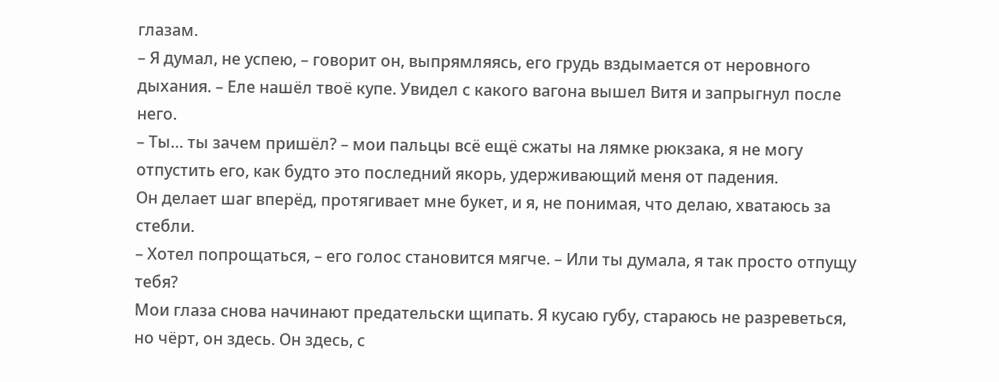глазам.
– Я думал, не успею, – говорит он, выпрямляясь, его грудь вздымается от неровного дыхания. – Еле нашёл твоё купе. Увидел с какого вагона вышел Витя и запрыгнул после него.
– Ты… ты зачем пришёл? – мои пальцы всё ещё сжаты на лямке рюкзака, я не могу отпустить его, как будто это последний якорь, удерживающий меня от падения.
Он делает шаг вперёд, протягивает мне букет, и я, не понимая, что делаю, хватаюсь за стебли.
– Хотел попрощаться, – его голос становится мягче. – Или ты думала, я так просто отпущу тебя?
Мои глаза снова начинают предательски щипать. Я кусаю губу, стараюсь не разреветься, но чёрт, он здесь. Он здесь, с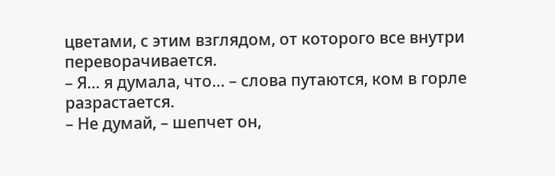цветами, с этим взглядом, от которого все внутри переворачивается.
– Я… я думала, что… – слова путаются, ком в горле разрастается.
– Не думай, – шепчет он,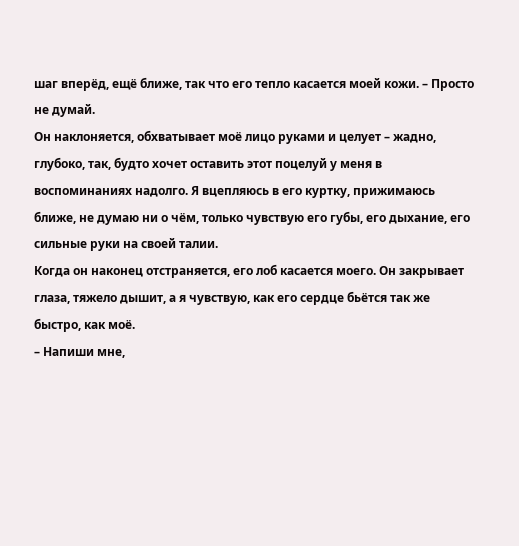шаг вперёд, ещё ближе, так что его тепло касается моей кожи. – Просто не думай.
Он наклоняется, обхватывает моё лицо руками и целует – жадно, глубоко, так, будто хочет оставить этот поцелуй у меня в воспоминаниях надолго. Я вцепляюсь в его куртку, прижимаюсь ближе, не думаю ни о чём, только чувствую его губы, его дыхание, его сильные руки на своей талии.
Когда он наконец отстраняется, его лоб касается моего. Он закрывает глаза, тяжело дышит, а я чувствую, как его сердце бьётся так же быстро, как моё.
– Напиши мне,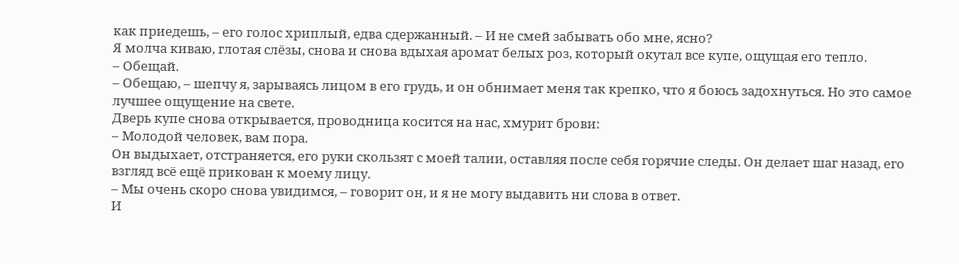как приедешь, – его голос хриплый, едва сдержанный. – И не смей забывать обо мне, ясно?
Я молча киваю, глотая слёзы, снова и снова вдыхая аромат белых роз, который окутал все купе, ощущая его тепло.
– Обещай.
– Обещаю, – шепчу я, зарываясь лицом в его грудь, и он обнимает меня так крепко, что я боюсь задохнуться. Но это самое лучшее ощущение на свете.
Дверь купе снова открывается, проводница косится на нас, хмурит брови:
– Молодой человек, вам пора.
Он выдыхает, отстраняется, его руки скользят с моей талии, оставляя после себя горячие следы. Он делает шаг назад, его взгляд всё ещё прикован к моему лицу.
– Мы очень скоро снова увидимся, – говорит он, и я не могу выдавить ни слова в ответ.
И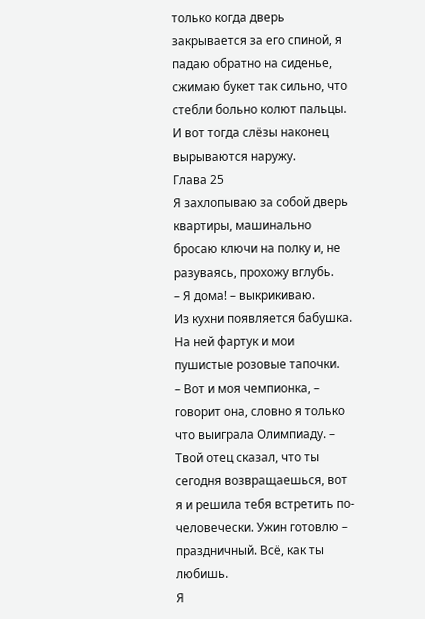только когда дверь закрывается за его спиной, я падаю обратно на сиденье, сжимаю букет так сильно, что стебли больно колют пальцы.
И вот тогда слёзы наконец вырываются наружу.
Глава 25
Я захлопываю за собой дверь квартиры, машинально бросаю ключи на полку и, не разуваясь, прохожу вглубь.
– Я дома! – выкрикиваю.
Из кухни появляется бабушка. На ней фартук и мои пушистые розовые тапочки.
– Вот и моя чемпионка, – говорит она, словно я только что выиграла Олимпиаду. – Твой отец сказал, что ты сегодня возвращаешься, вот я и решила тебя встретить по-человечески. Ужин готовлю – праздничный. Всё, как ты любишь.
Я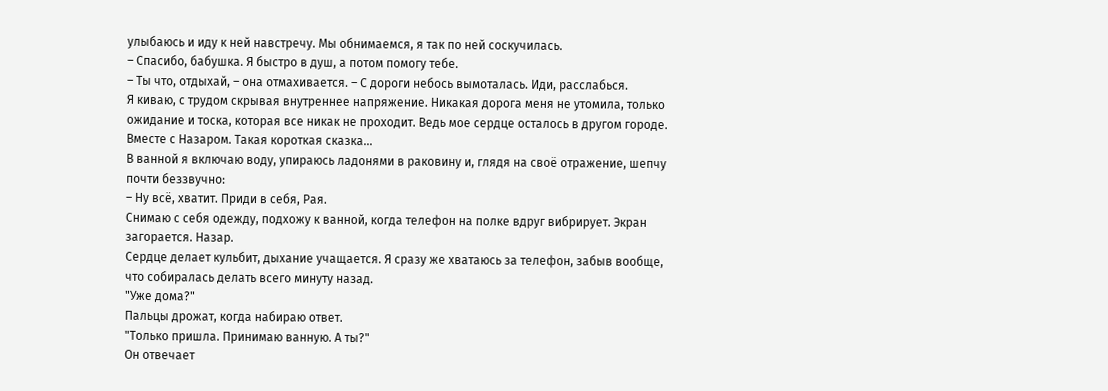улыбаюсь и иду к ней навстречу. Мы обнимаемся, я так по ней соскучилась.
– Спасибо, бабушка. Я быстро в душ, а потом помогу тебе.
– Ты что, отдыхай, – она отмахивается. – С дороги небось вымоталась. Иди, расслабься.
Я киваю, с трудом скрывая внутреннее напряжение. Никакая дорога меня не утомила, только ожидание и тоска, которая все никак не проходит. Ведь мое сердце осталось в другом городе. Вместе с Назаром. Такая короткая сказка…
В ванной я включаю воду, упираюсь ладонями в раковину и, глядя на своё отражение, шепчу почти беззвучно:
– Ну всё, хватит. Приди в себя, Рая.
Снимаю с себя одежду, подхожу к ванной, когда телефон на полке вдруг вибрирует. Экран загорается. Назар.
Сердце делает кульбит, дыхание учащается. Я сразу же хватаюсь за телефон, забыв вообще, что собиралась делать всего минуту назад.
"Уже дома?"
Пальцы дрожат, когда набираю ответ.
"Только пришла. Принимаю ванную. А ты?"
Он отвечает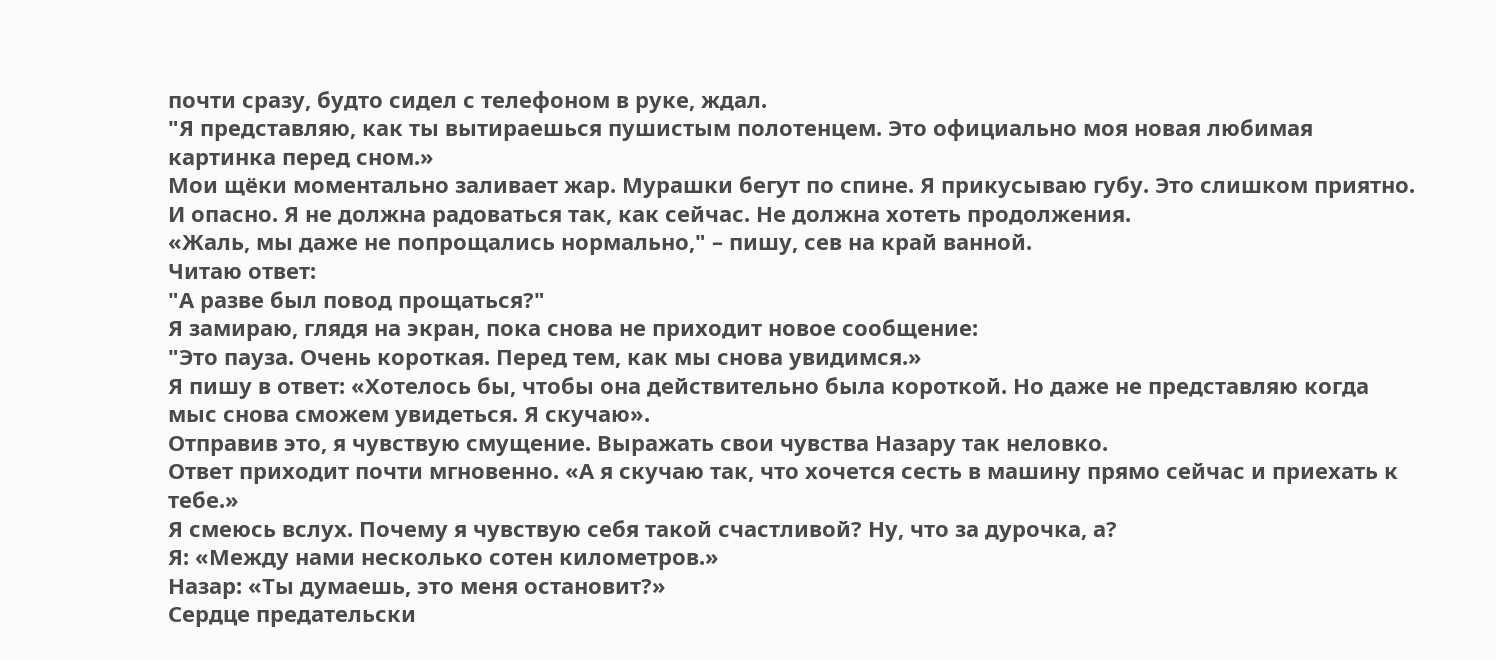почти сразу, будто сидел с телефоном в руке, ждал.
"Я представляю, как ты вытираешься пушистым полотенцем. Это официально моя новая любимая картинка перед сном.»
Мои щёки моментально заливает жар. Мурашки бегут по спине. Я прикусываю губу. Это слишком приятно. И опасно. Я не должна радоваться так, как сейчас. Не должна хотеть продолжения.
«Жаль, мы даже не попрощались нормально," – пишу, сев на край ванной.
Читаю ответ:
"А разве был повод прощаться?"
Я замираю, глядя на экран, пока снова не приходит новое сообщение:
"Это пауза. Очень короткая. Перед тем, как мы снова увидимся.»
Я пишу в ответ: «Хотелось бы, чтобы она действительно была короткой. Но даже не представляю когда мыс снова сможем увидеться. Я скучаю».
Отправив это, я чувствую смущение. Выражать свои чувства Назару так неловко.
Ответ приходит почти мгновенно. «А я скучаю так, что хочется сесть в машину прямо сейчас и приехать к тебе.»
Я смеюсь вслух. Почему я чувствую себя такой счастливой? Ну, что за дурочка, а?
Я: «Между нами несколько сотен километров.»
Назар: «Ты думаешь, это меня остановит?»
Сердце предательски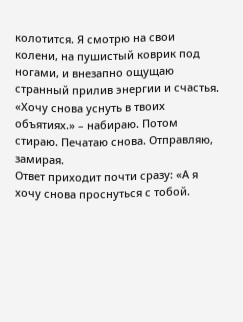колотится. Я смотрю на свои колени, на пушистый коврик под ногами, и внезапно ощущаю странный прилив энергии и счастья.
«Хочу снова уснуть в твоих объятиях.» – набираю. Потом стираю. Печатаю снова. Отправляю, замирая.
Ответ приходит почти сразу: «А я хочу снова проснуться с тобой.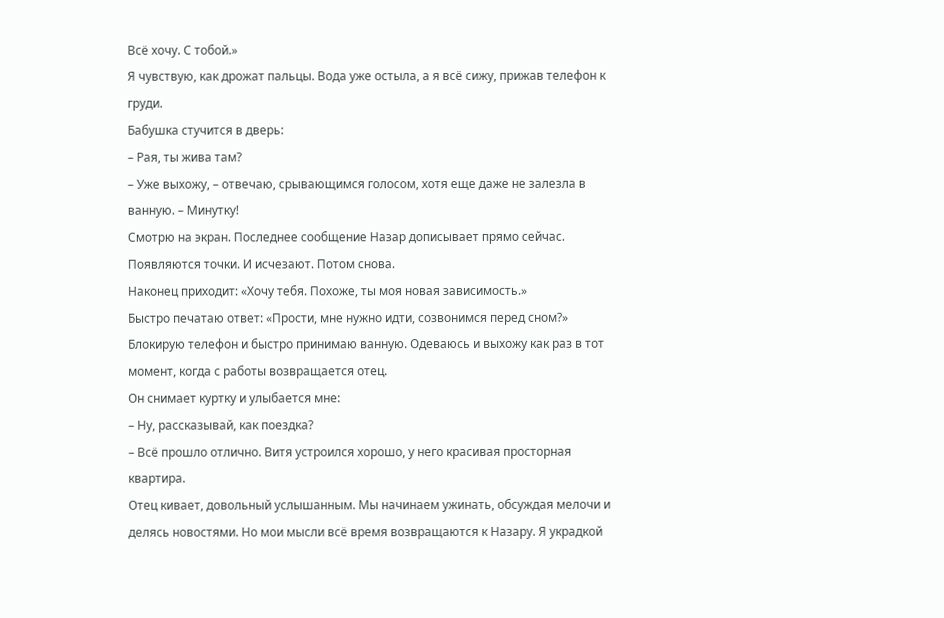Всё хочу. С тобой.»
Я чувствую, как дрожат пальцы. Вода уже остыла, а я всё сижу, прижав телефон к груди.
Бабушка стучится в дверь:
– Рая, ты жива там?
– Уже выхожу, – отвечаю, срывающимся голосом, хотя еще даже не залезла в ванную. – Минутку!
Смотрю на экран. Последнее сообщение Назар дописывает прямо сейчас. Появляются точки. И исчезают. Потом снова.
Наконец приходит: «Хочу тебя. Похоже, ты моя новая зависимость.»
Быстро печатаю ответ: «Прости, мне нужно идти, созвонимся перед сном?»
Блокирую телефон и быстро принимаю ванную. Одеваюсь и выхожу как раз в тот момент, когда с работы возвращается отец.
Он снимает куртку и улыбается мне:
– Ну, рассказывай, как поездка?
– Всё прошло отлично. Витя устроился хорошо, у него красивая просторная квартира.
Отец кивает, довольный услышанным. Мы начинаем ужинать, обсуждая мелочи и делясь новостями. Но мои мысли всё время возвращаются к Назару. Я украдкой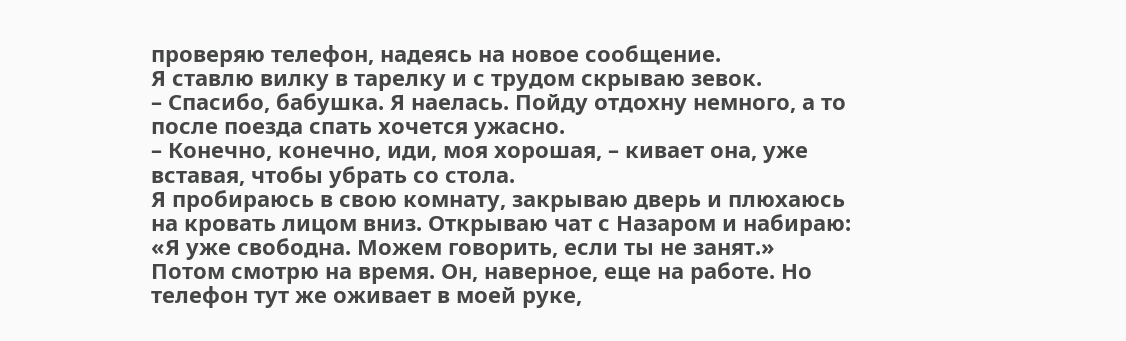проверяю телефон, надеясь на новое сообщение.
Я ставлю вилку в тарелку и с трудом скрываю зевок.
– Спасибо, бабушка. Я наелась. Пойду отдохну немного, а то после поезда спать хочется ужасно.
– Конечно, конечно, иди, моя хорошая, – кивает она, уже вставая, чтобы убрать со стола.
Я пробираюсь в свою комнату, закрываю дверь и плюхаюсь на кровать лицом вниз. Открываю чат с Назаром и набираю: «Я уже свободна. Можем говорить, если ты не занят.»
Потом смотрю на время. Он, наверное, еще на работе. Но телефон тут же оживает в моей руке,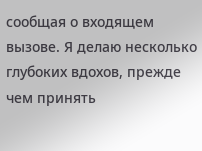сообщая о входящем вызове. Я делаю несколько глубоких вдохов, прежде чем принять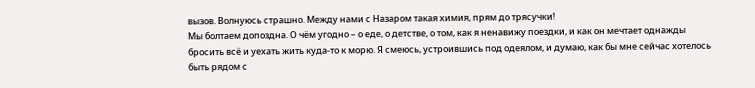вызов. Волнуюсь страшно. Между нами с Назаром такая химия, прям до трясучки!
Мы болтаем допоздна. О чём угодно – о еде, о детстве, о том, как я ненавижу поездки, и как он мечтает однажды бросить всё и уехать жить куда-то к морю. Я смеюсь, устроившись под одеялом, и думаю, как бы мне сейчас хотелось быть рядом с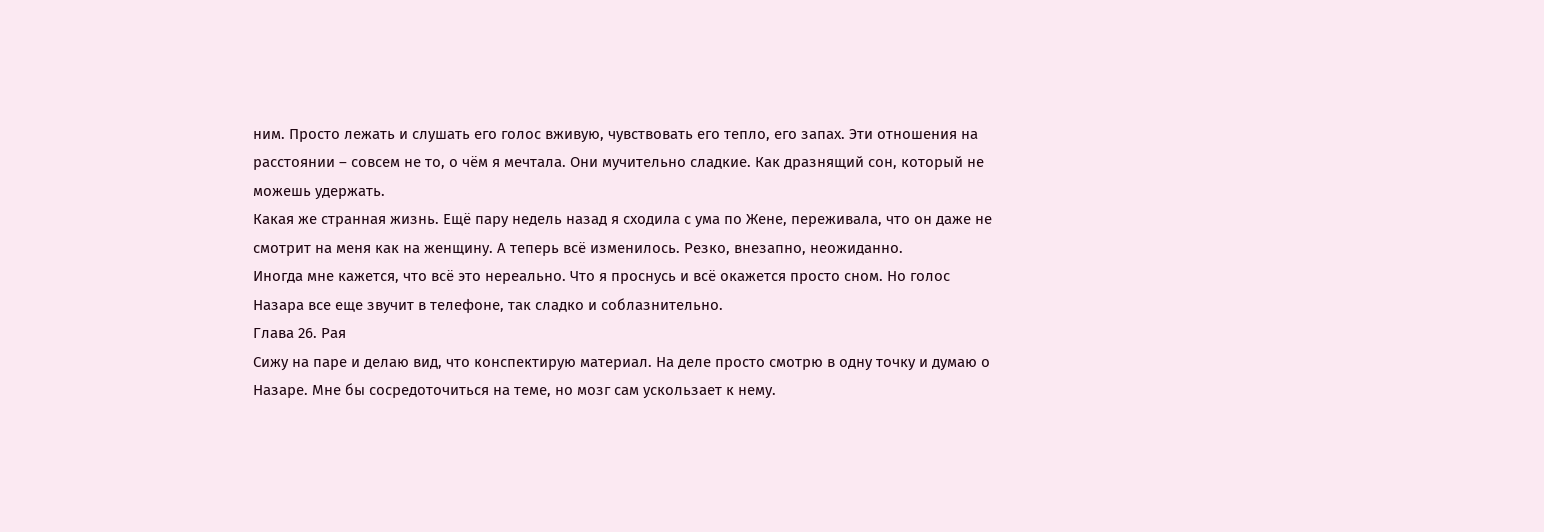ним. Просто лежать и слушать его голос вживую, чувствовать его тепло, его запах. Эти отношения на расстоянии – совсем не то, о чём я мечтала. Они мучительно сладкие. Как дразнящий сон, который не можешь удержать.
Какая же странная жизнь. Ещё пару недель назад я сходила с ума по Жене, переживала, что он даже не смотрит на меня как на женщину. А теперь всё изменилось. Резко, внезапно, неожиданно.
Иногда мне кажется, что всё это нереально. Что я проснусь и всё окажется просто сном. Но голос Назара все еще звучит в телефоне, так сладко и соблазнительно.
Глава 26. Рая
Сижу на паре и делаю вид, что конспектирую материал. На деле просто смотрю в одну точку и думаю о Назаре. Мне бы сосредоточиться на теме, но мозг сам ускользает к нему.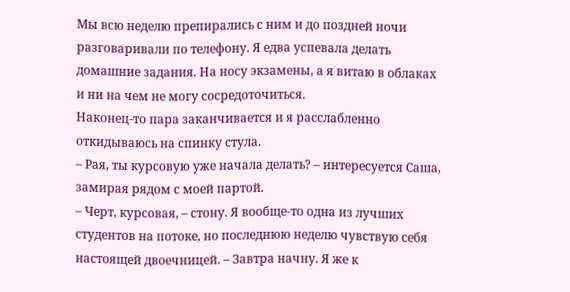Мы всю неделю препирались с ним и до поздней ночи разговаривали по телефону. Я едва успевала делать домашние задания. На носу экзамены, а я витаю в облаках и ни на чем не могу сосредоточиться.
Наконец-то пара заканчивается и я расслабленно откидываюсь на спинку стула.
– Рая, ты курсовую уже начала делать? – интересуется Саша, замирая рядом с моей партой.
– Черт, курсовая, – стону. Я вообще-то одна из лучших студентов на потоке, но последнюю неделю чувствую себя настоящей двоечницей. – Завтра начну. Я же к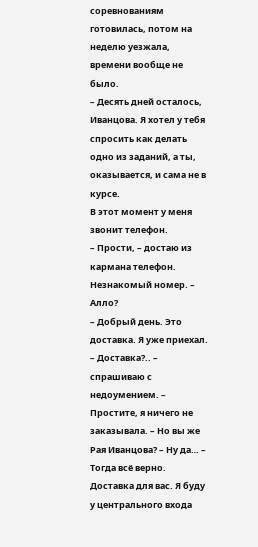соревнованиям готовилась, потом на неделю уезжала, времени вообще не было.
– Десять дней осталось, Иванцова. Я хотел у тебя спросить как делать одно из заданий, а ты, оказывается, и сама не в курсе.
В этот момент у меня звонит телефон.
– Прости, – достаю из кармана телефон. Незнакомый номер. – Алло?
– Добрый день. Это доставка. Я уже приехал.
– Доставка?.. – спрашиваю с недоумением. – Простите, я ничего не заказывала. – Но вы же Рая Иванцова? – Ну да… – Тогда всё верно. Доставка для вас. Я буду у центрального входа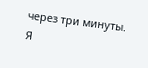через три минуты.
Я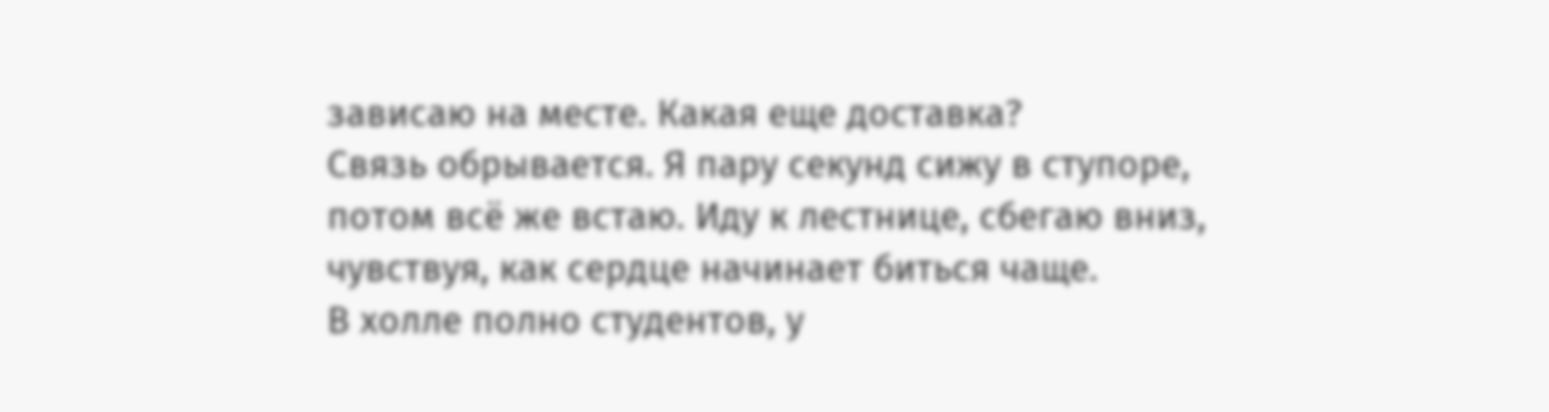зависаю на месте. Какая еще доставка?
Связь обрывается. Я пару секунд сижу в ступоре, потом всё же встаю. Иду к лестнице, сбегаю вниз, чувствуя, как сердце начинает биться чаще.
В холле полно студентов, у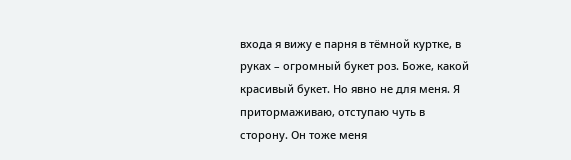входа я вижу е парня в тёмной куртке, в руках – огромный букет роз. Боже, какой красивый букет. Но явно не для меня. Я притормаживаю, отступаю чуть в сторону. Он тоже меня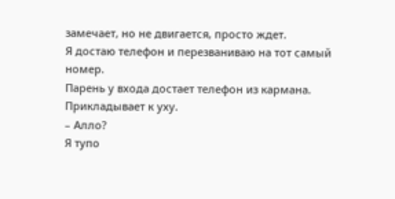замечает, но не двигается, просто ждет.
Я достаю телефон и перезваниваю на тот самый номер.
Парень у входа достает телефон из кармана. Прикладывает к уху.
– Алло?
Я тупо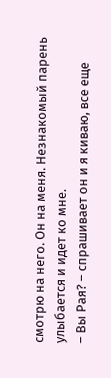смотрю на него. Он на меня. Незнакомый парень улыбается и идет ко мне.
– Вы Рая? – спрашивает он и я киваю, все еще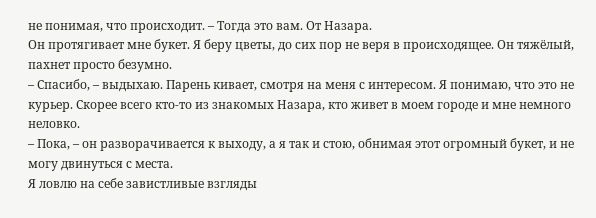не понимая, что происходит. – Тогда это вам. От Назара.
Он протягивает мне букет. Я беру цветы, до сих пор не веря в происходящее. Он тяжёлый, пахнет просто безумно.
– Спасибо, – выдыхаю. Парень кивает, смотря на меня с интересом. Я понимаю, что это не курьер. Скорее всего кто-то из знакомых Назара, кто живет в моем городе и мне немного неловко.
– Пока, – он разворачивается к выходу, а я так и стою, обнимая этот огромный букет, и не могу двинуться с места.
Я ловлю на себе завистливые взгляды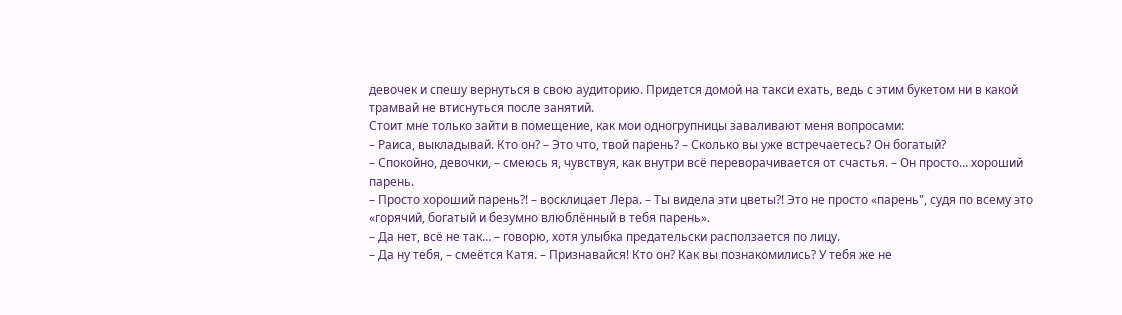девочек и спешу вернуться в свою аудиторию. Придется домой на такси ехать, ведь с этим букетом ни в какой трамвай не втиснуться после занятий.
Стоит мне только зайти в помещение, как мои одногрупницы заваливают меня вопросами:
– Раиса, выкладывай. Кто он? – Это что, твой парень? – Сколько вы уже встречаетесь? Он богатый?
– Спокойно, девочки, – смеюсь я, чувствуя, как внутри всё переворачивается от счастья. – Он просто… хороший парень.
– Просто хороший парень?! – восклицает Лера. – Ты видела эти цветы?! Это не просто «парень", судя по всему это «горячий, богатый и безумно влюблённый в тебя парень».
– Да нет, всё не так… – говорю, хотя улыбка предательски расползается по лицу.
– Да ну тебя, – смеётся Катя. – Признавайся! Кто он? Как вы познакомились? У тебя же не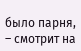было парня, – смотрит на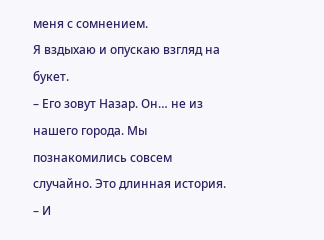меня с сомнением.
Я вздыхаю и опускаю взгляд на букет.
– Его зовут Назар. Он… не из нашего города. Мы познакомились совсем случайно. Это длинная история.
– И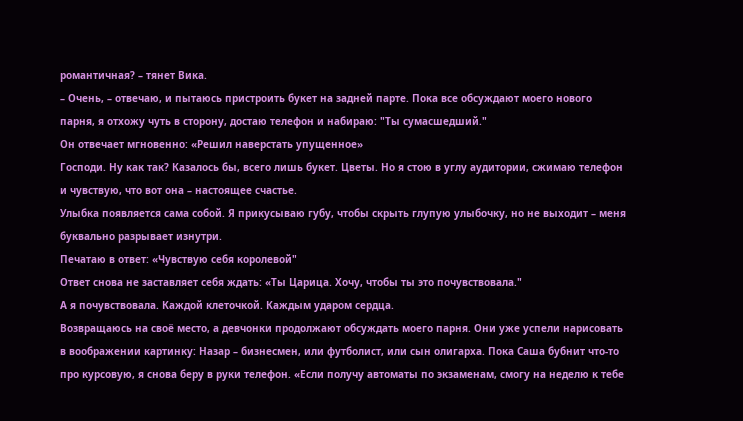романтичная? – тянет Вика.
– Очень, – отвечаю, и пытаюсь пристроить букет на задней парте. Пока все обсуждают моего нового парня, я отхожу чуть в сторону, достаю телефон и набираю: "Ты сумасшедший."
Он отвечает мгновенно: «Решил наверстать упущенное»
Господи. Ну как так? Казалось бы, всего лишь букет. Цветы. Но я стою в углу аудитории, сжимаю телефон и чувствую, что вот она – настоящее счастье.
Улыбка появляется сама собой. Я прикусываю губу, чтобы скрыть глупую улыбочку, но не выходит – меня буквально разрывает изнутри.
Печатаю в ответ: «Чувствую себя королевой"
Ответ снова не заставляет себя ждать: «Ты Царица. Хочу, чтобы ты это почувствовала."
А я почувствовала. Каждой клеточкой. Каждым ударом сердца.
Возвращаюсь на своё место, а девчонки продолжают обсуждать моего парня. Они уже успели нарисовать в воображении картинку: Назар – бизнесмен, или футболист, или сын олигарха. Пока Саша бубнит что-то про курсовую, я снова беру в руки телефон. «Если получу автоматы по экзаменам, смогу на неделю к тебе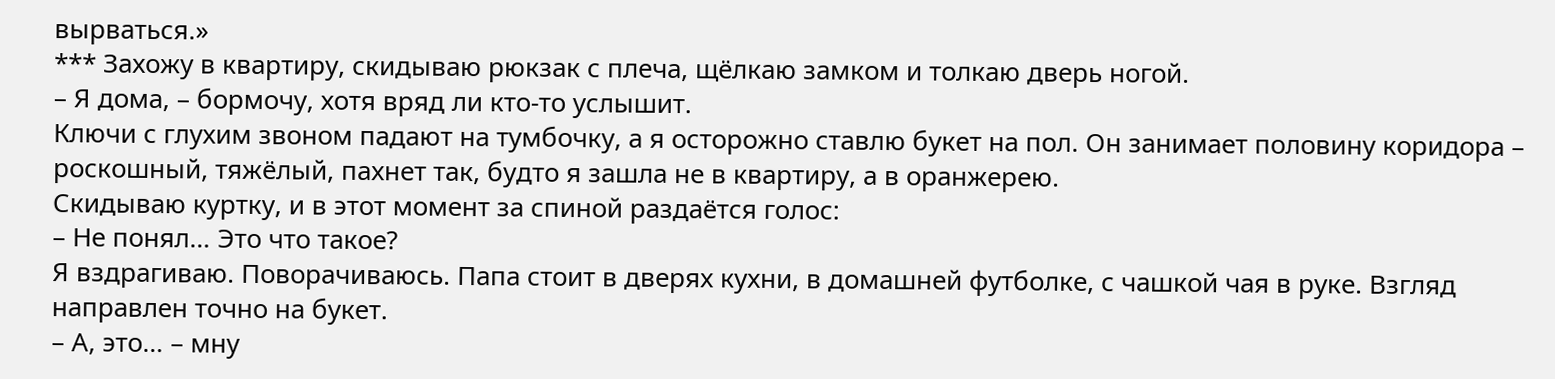вырваться.»
*** Захожу в квартиру, скидываю рюкзак с плеча, щёлкаю замком и толкаю дверь ногой.
– Я дома, – бормочу, хотя вряд ли кто-то услышит.
Ключи с глухим звоном падают на тумбочку, а я осторожно ставлю букет на пол. Он занимает половину коридора – роскошный, тяжёлый, пахнет так, будто я зашла не в квартиру, а в оранжерею.
Скидываю куртку, и в этот момент за спиной раздаётся голос:
– Не понял… Это что такое?
Я вздрагиваю. Поворачиваюсь. Папа стоит в дверях кухни, в домашней футболке, с чашкой чая в руке. Взгляд направлен точно на букет.
– А, это… – мну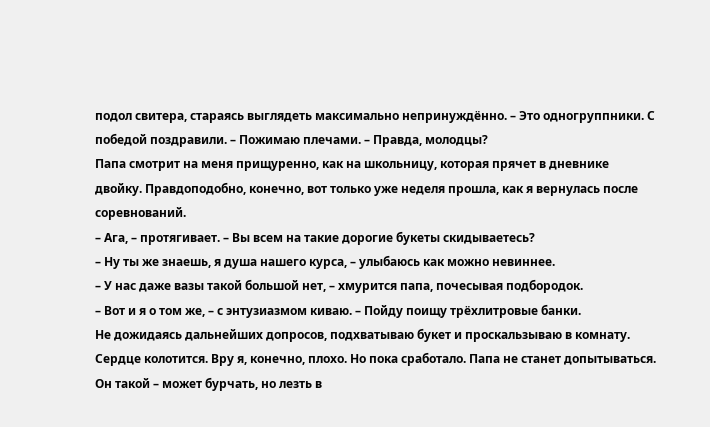подол свитера, стараясь выглядеть максимально непринуждённо. – Это одногруппники. С победой поздравили. – Пожимаю плечами. – Правда, молодцы?
Папа смотрит на меня прищуренно, как на школьницу, которая прячет в дневнике двойку. Правдоподобно, конечно, вот только уже неделя прошла, как я вернулась после соревнований.
– Ага, – протягивает. – Вы всем на такие дорогие букеты скидываетесь?
– Ну ты же знаешь, я душа нашего курса, – улыбаюсь как можно невиннее.
– У нас даже вазы такой большой нет, – хмурится папа, почесывая подбородок.
– Вот и я о том же, – с энтузиазмом киваю. – Пойду поищу трёхлитровые банки.
Не дожидаясь дальнейших допросов, подхватываю букет и проскальзываю в комнату. Сердце колотится. Вру я, конечно, плохо. Но пока сработало. Папа не станет допытываться. Он такой – может бурчать, но лезть в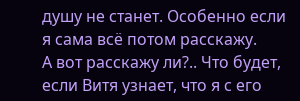душу не станет. Особенно если я сама всё потом расскажу.
А вот расскажу ли?.. Что будет, если Витя узнает, что я с его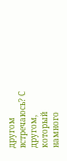другом встречаюсь? С другом, который намного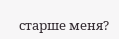старше меня?